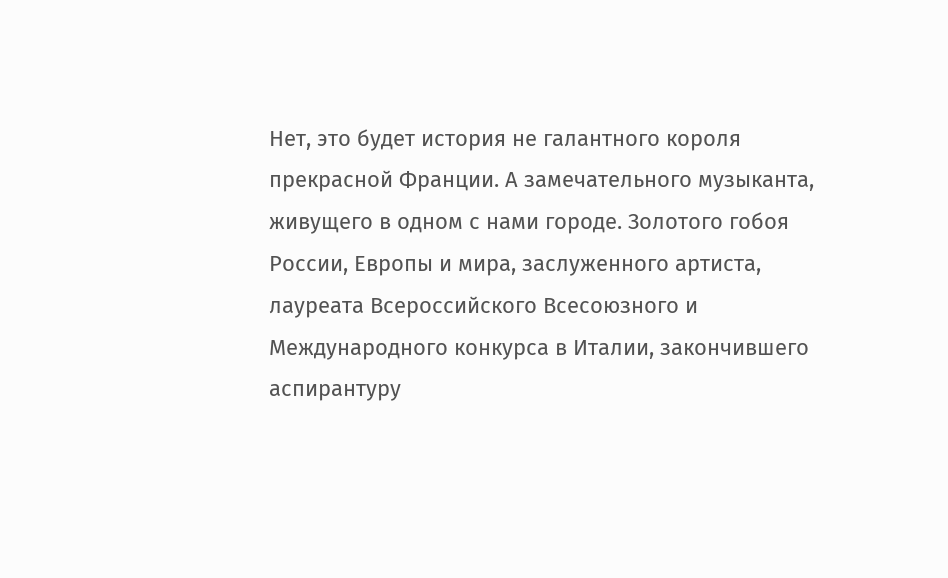Нет, это будет история не галантного короля прекрасной Франции. А замечательного музыканта, живущего в одном с нами городе. Золотого гобоя России, Европы и мира, заслуженного артиста, лауреата Всероссийского Всесоюзного и Международного конкурса в Италии, закончившего аспирантуру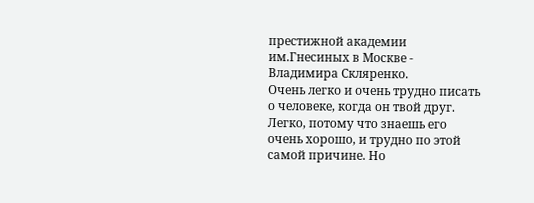престижной академии им.Гнесиных в Москве - Владимира Скляренко.
Очень легко и очень трудно писать о человеке, когда он твой друг. Легко, потому что знаешь его очень хорошо, и трудно по этой самой причине. Но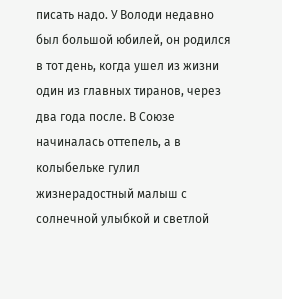писать надо. У Володи недавно был большой юбилей, он родился в тот день, когда ушел из жизни один из главных тиранов, через два года после. В Союзе начиналась оттепель, а в колыбельке гулил жизнерадостный малыш с солнечной улыбкой и светлой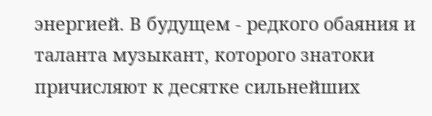энергией. В будущем - редкого обаяния и таланта музыкант, которого знатоки причисляют к десятке сильнейших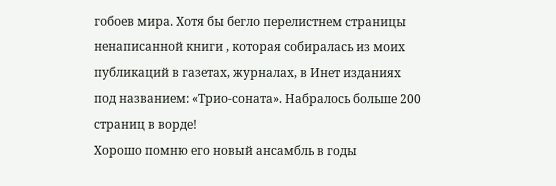гобоев мира. Хотя бы бегло перелистнем страницы ненаписанной книги , которая собиралась из моих публикаций в газетах, журналах, в Инет изданиях под названием: «Трио-соната». Набралось больше 200 страниц в ворде!
Хорошо помню его новый ансамбль в годы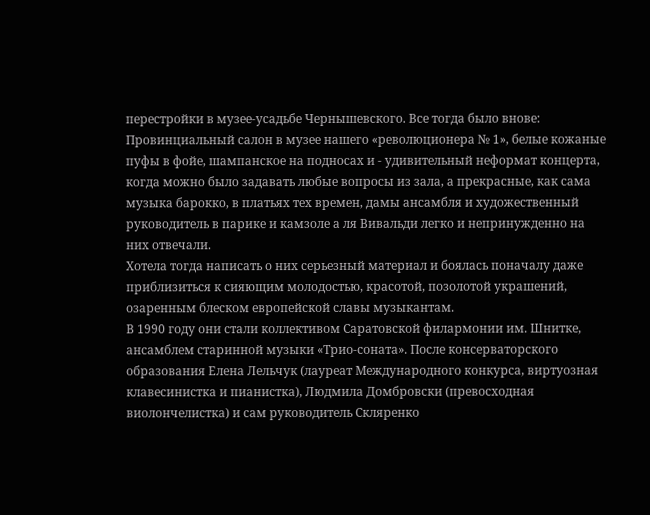перестройки в музее-усадьбе Чернышевского. Все тогда было внове: Провинциальный салон в музее нашего «революционера № 1», белые кожаные пуфы в фойе, шампанское на подносах и - удивительный неформат концерта, когда можно было задавать любые вопросы из зала, а прекрасные, как сама музыка барокко, в платьях тех времен, дамы ансамбля и художественный руководитель в парике и камзоле а ля Вивальди легко и непринужденно на них отвечали.
Хотела тогда написать о них серьезный материал и боялась поначалу даже приблизиться к сияющим молодостью, красотой, позолотой украшений, озаренным блеском европейской славы музыкантам.
В 1990 году они стали коллективом Саратовской филармонии им. Шнитке, ансамблем старинной музыки «Трио-соната». После консерваторского образования Елена Лельчук (лауреат Международного конкурса, виртуозная клавесинистка и пианистка), Людмила Домбровски (превосходная виолончелистка) и сам руководитель Скляренко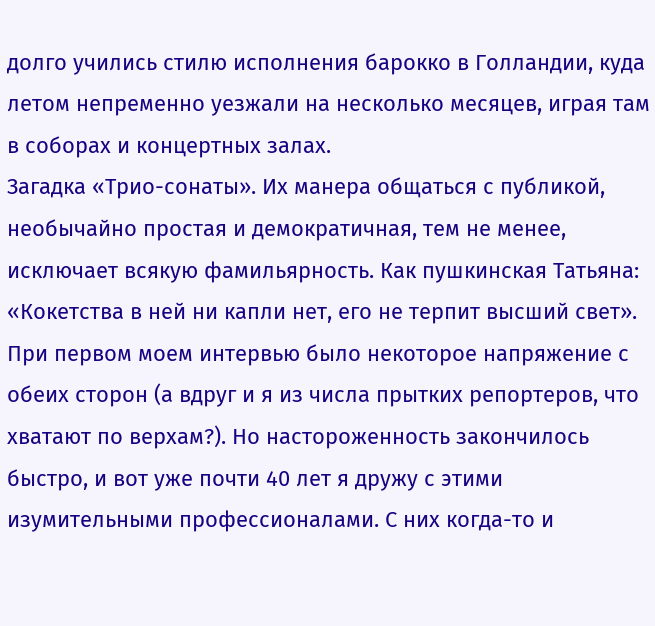долго учились стилю исполнения барокко в Голландии, куда летом непременно уезжали на несколько месяцев, играя там в соборах и концертных залах.
Загадка «Трио-сонаты». Их манера общаться с публикой, необычайно простая и демократичная, тем не менее, исключает всякую фамильярность. Как пушкинская Татьяна: «Кокетства в ней ни капли нет, его не терпит высший свет». При первом моем интервью было некоторое напряжение с обеих сторон (а вдруг и я из числа прытких репортеров, что хватают по верхам?). Но настороженность закончилось быстро, и вот уже почти 40 лет я дружу с этими изумительными профессионалами. С них когда-то и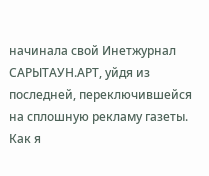начинала свой Инетжурнал САРЫТАУН.АРТ, уйдя из последней, переключившейся на сплошную рекламу газеты.
Как я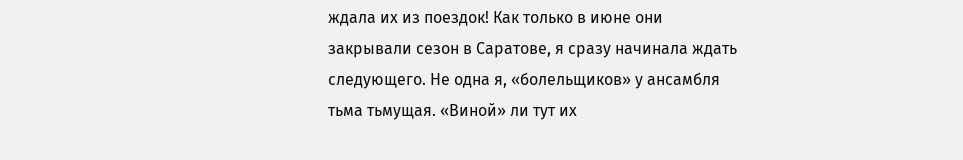ждала их из поездок! Как только в июне они закрывали сезон в Саратове, я сразу начинала ждать следующего. Не одна я, «болельщиков» у ансамбля тьма тьмущая. «Виной» ли тут их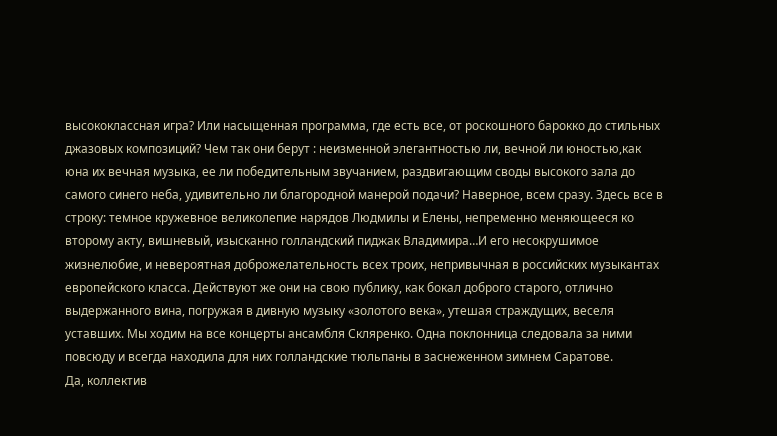высококлассная игра? Или насыщенная программа, где есть все, от роскошного барокко до стильных джазовых композиций? Чем так они берут : неизменной элегантностью ли, вечной ли юностью,как юна их вечная музыка, ее ли победительным звучанием, раздвигающим своды высокого зала до самого синего неба, удивительно ли благородной манерой подачи? Наверное, всем сразу. Здесь все в строку: темное кружевное великолепие нарядов Людмилы и Елены, непременно меняющееся ко второму акту, вишневый, изысканно голландский пиджак Владимира…И его несокрушимое жизнелюбие, и невероятная доброжелательность всех троих, непривычная в российских музыкантах европейского класса. Действуют же они на свою публику, как бокал доброго старого, отлично выдержанного вина, погружая в дивную музыку «золотого века», утешая страждущих, веселя уставших. Мы ходим на все концерты ансамбля Скляренко. Одна поклонница следовала за ними повсюду и всегда находила для них голландские тюльпаны в заснеженном зимнем Саратове.
Да, коллектив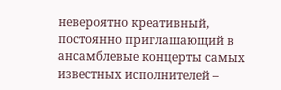невероятно креативный, постоянно приглашающий в ансамблевые концерты самых известных исполнителей –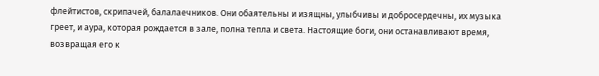флейтистов, скрипачей, балалаечников. Они обаятельны и изящны, улыбчивы и добросердечны, их музыка греет, и аура, которая рождается в зале, полна тепла и света. Настоящие боги, они останавливают время, возвращая его к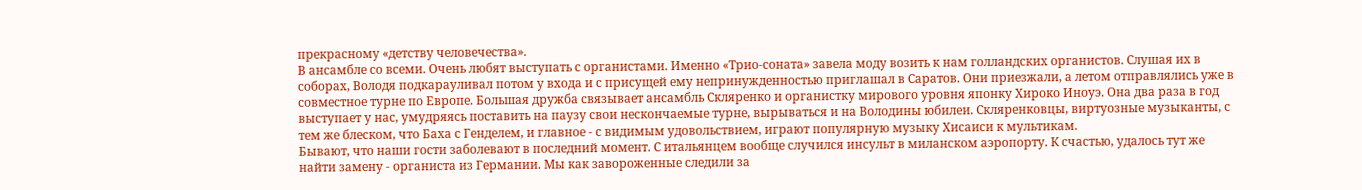прекрасному «детству человечества».
В ансамбле со всеми. Очень любят выступать с органистами. Именно «Трио-соната» завела моду возить к нам голландских органистов. Слушая их в соборах, Володя подкарауливал потом у входа и с присущей ему непринужденностью приглашал в Саратов. Они приезжали, а летом отправлялись уже в совместное турне по Европе. Большая дружба связывает ансамбль Скляренко и органистку мирового уровня японку Хироко Иноуэ. Она два раза в год выступает у нас, умудряясь поставить на паузу свои нескончаемые турне, вырываться и на Володины юбилеи. Скляренковцы, виртуозные музыканты, с тем же блеском, что Баха с Генделем, и главное - с видимым удовольствием, играют популярную музыку Хисаиси к мультикам.
Бывают, что наши гости заболевают в последний момент. С итальянцем вообще случился инсульт в миланском аэропорту. К счастью, удалось тут же найти замену - органиста из Германии. Мы как завороженные следили за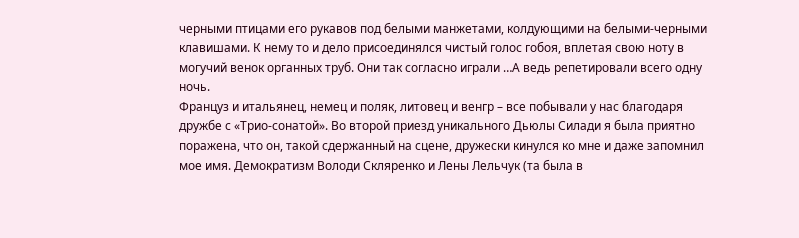черными птицами его рукавов под белыми манжетами, колдующими на белыми-черными клавишами. К нему то и дело присоединялся чистый голос гобоя, вплетая свою ноту в могучий венок органных труб. Они так согласно играли …А ведь репетировали всего одну ночь.
Француз и итальянец, немец и поляк, литовец и венгр – все побывали у нас благодаря дружбе с «Трио-сонатой». Во второй приезд уникального Дьюлы Силади я была приятно поражена, что он, такой сдержанный на сцене, дружески кинулся ко мне и даже запомнил мое имя. Демократизм Володи Скляренко и Лены Лельчук (та была в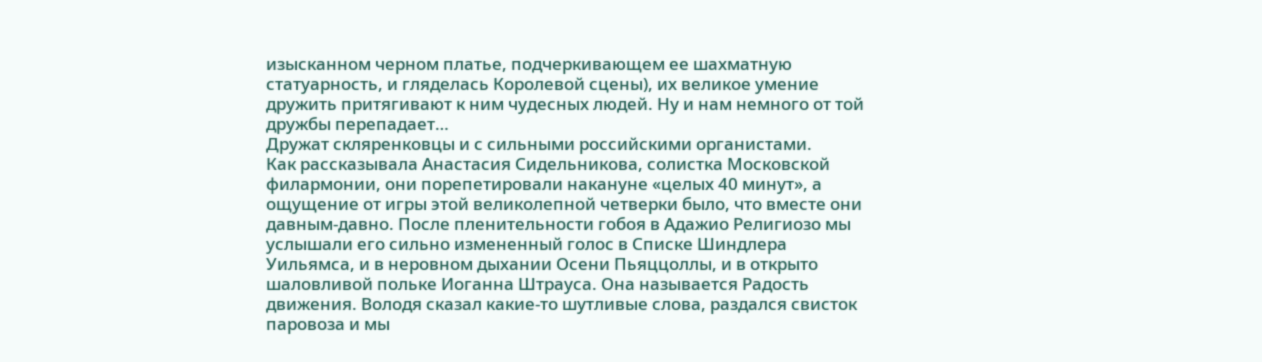изысканном черном платье, подчеркивающем ее шахматную статуарность, и гляделась Королевой сцены), их великое умение дружить притягивают к ним чудесных людей. Ну и нам немного от той дружбы перепадает…
Дружат скляренковцы и с сильными российскими органистами.
Как рассказывала Анастасия Сидельникова, солистка Московской филармонии, они порепетировали накануне «целых 40 минут», а ощущение от игры этой великолепной четверки было, что вместе они давным-давно. После пленительности гобоя в Адажио Религиозо мы услышали его сильно измененный голос в Списке Шиндлера Уильямса, и в неровном дыхании Осени Пьяццоллы, и в открыто шаловливой польке Иоганна Штрауса. Она называется Радость движения. Володя сказал какие-то шутливые слова, раздался свисток паровоза и мы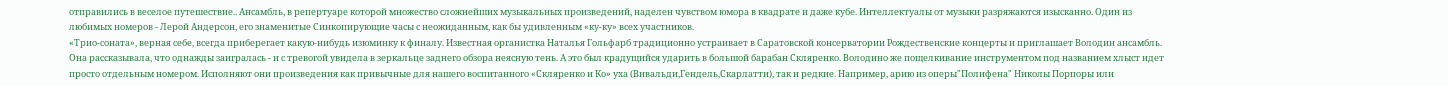отправились в веселое путешествие.. Ансамбль, в репертуаре которой множество сложнейших музыкальных произведений, наделен чувством юмора в квадрате и даже кубе. Интеллектуалы от музыки разряжаются изысканно. Один из любимых номеров - Лерой Андерсон, его знаменитые Синкопирующие часы с неожиданным, как бы удивленным «ку-ку» всех участников.
«Трио-соната», верная себе, всегда приберегает какую-нибудь изюминку к финалу. Известная органистка Наталья Гольфарб традиционно устраивает в Саратовской консерватории Рождественские концерты и приглашает Володин ансамбль. Она рассказывала, что однажды заигралась - и с тревогой увидела в зеркальце заднего обзора неясную тень. А это был крадущийся ударить в большой барабан Скляренко. Володино же пощелкивание инструментом под названием хлыст идет просто отдельным номером. Исполняют они произведения как привычные для нашего воспитанного «Скляренко и Кo» уха (Вивальди,Гендель,Скарлатти), так и редкие. Например, арию из оперы"Полифена" Николы Порпоры или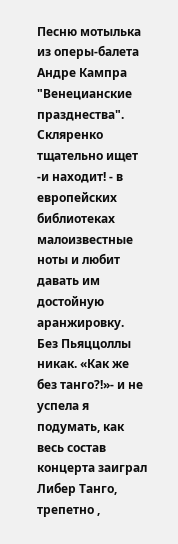Песню мотылька из оперы-балета Андре Кампра "Венецианские празднества". Скляренко тщательно ищет -и находит! - в европейских библиотеках малоизвестные ноты и любит давать им достойную аранжировку.
Без Пьяццоллы никак. «Как же без танго?!»- и не успела я подумать, как весь состав концерта заиграл Либер Танго, трепетно ,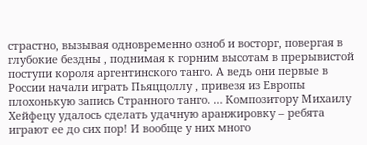страстно, вызывая одновременно озноб и восторг, повергая в глубокие бездны , поднимая к горним высотам в прерывистой поступи короля аргентинского танго. А ведь они первые в России начали играть Пьяццоллу , привезя из Европы плохонькую запись Странного танго. … Композитору Михаилу Хейфецу удалось сделать удачную аранжировку – ребята играют ее до сих пор! И вообще у них много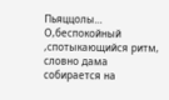Пьяццолы… О,беспокойный ,спотыкающийся ритм, словно дама собирается на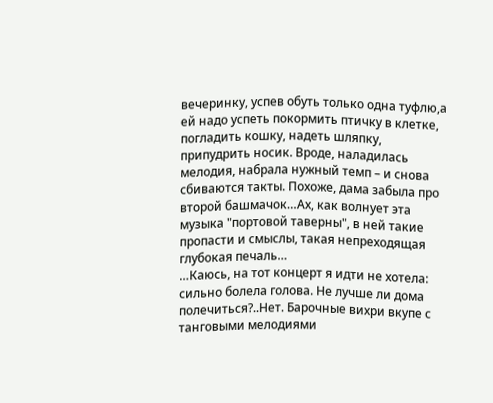вечеринку, успев обуть только одна туфлю,а ей надо успеть покормить птичку в клетке, погладить кошку, надеть шляпку, припудрить носик. Вроде, наладилась мелодия, набрала нужный темп – и снова сбиваются такты. Похоже, дама забыла про второй башмачок…Ах, как волнует эта музыка "портовой таверны", в ней такие пропасти и смыслы, такая непреходящая глубокая печаль…
…Каюсь, на тот концерт я идти не хотела: сильно болела голова. Не лучше ли дома полечиться?..Нет. Барочные вихри вкупе с танговыми мелодиями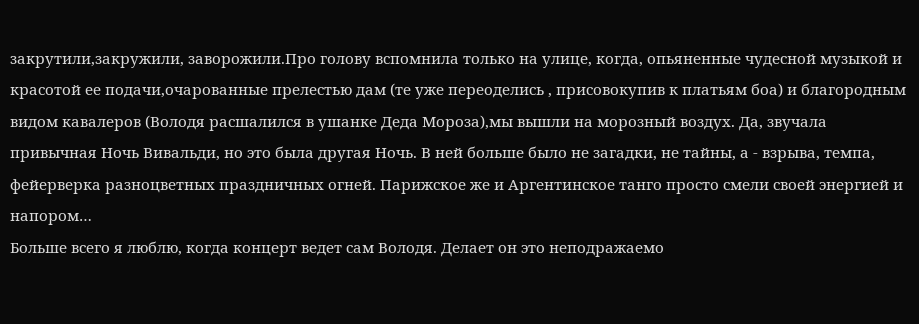закрутили,закружили, заворожили.Про голову вспомнила только на улице, когда, опьяненные чудесной музыкой и красотой ее подачи,очарованные прелестью дам (те уже переоделись , присовокупив к платьям боа) и благородным видом кавалеров (Володя расшалился в ушанке Деда Мороза),мы вышли на морозный воздух. Да, звучала привычная Ночь Вивальди, но это была другая Ночь. В ней больше было не загадки, не тайны, а - взрыва, темпа, фейерверка разноцветных праздничных огней. Парижское же и Аргентинское танго просто смели своей энергией и напором…
Больше всего я люблю, когда концерт ведет сам Володя. Делает он это неподражаемо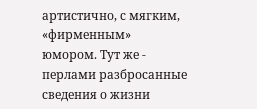артистично, с мягким, «фирменным» юмором. Тут же - перлами разбросанные сведения о жизни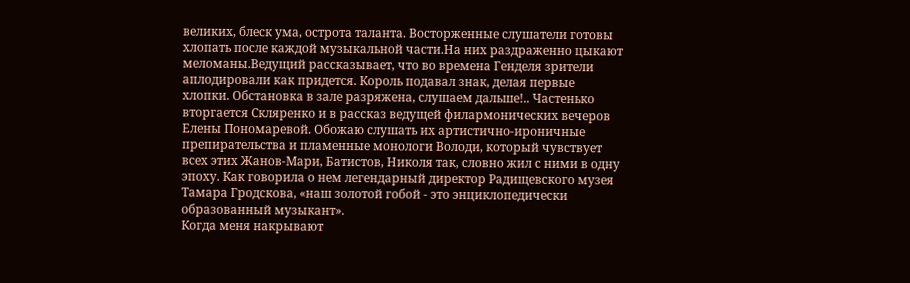великих, блеск ума, острота таланта. Восторженные слушатели готовы хлопать после каждой музыкальной части.На них раздраженно цыкают меломаны.Ведущий рассказывает, что во времена Генделя зрители аплодировали как придется. Король подавал знак, делая первые хлопки. Обстановка в зале разряжена, слушаем дальше!.. Частенько вторгается Скляренко и в рассказ ведущей филармонических вечеров Елены Пономаревой. Обожаю слушать их артистично-ироничные препирательства и пламенные монологи Володи, который чувствует всех этих Жанов-Мари, Батистов, Николя так, словно жил с ними в одну эпоху. Как говорила о нем легендарный директор Радищевского музея Тамара Гродскова, «наш золотой гобой - это энциклопедически образованный музыкант».
Когда меня накрывают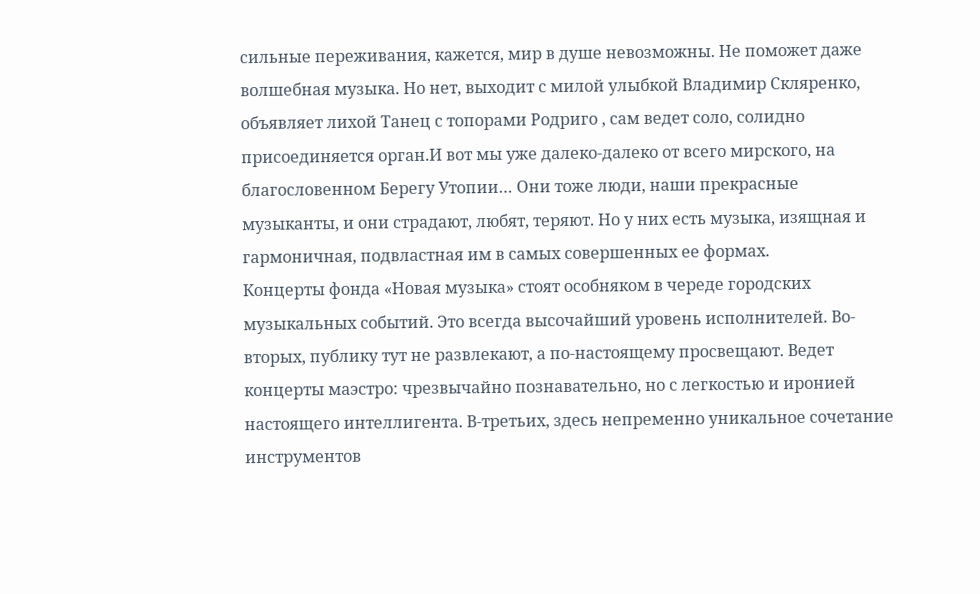сильные переживания, кажется, мир в душе невозможны. Не поможет даже волшебная музыка. Но нет, выходит с милой улыбкой Владимир Скляренко, объявляет лихой Танец с топорами Родриго , сам ведет соло, солидно присоединяется орган.И вот мы уже далеко-далеко от всего мирского, на благословенном Берегу Утопии… Они тоже люди, наши прекрасные музыканты, и они страдают, любят, теряют. Но у них есть музыка, изящная и гармоничная, подвластная им в самых совершенных ее формах.
Концерты фонда «Новая музыка» стоят особняком в череде городских музыкальных событий. Это всегда высочайший уровень исполнителей. Во-вторых, публику тут не развлекают, а по-настоящему просвещают. Ведет концерты маэстро: чрезвычайно познавательно, но с легкостью и иронией настоящего интеллигента. В-третьих, здесь непременно уникальное сочетание инструментов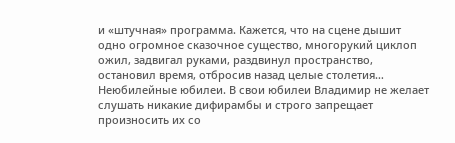и «штучная» программа. Кажется, что на сцене дышит одно огромное сказочное существо, многорукий циклоп ожил, задвигал руками, раздвинул пространство, остановил время, отбросив назад целые столетия…
Неюбилейные юбилеи. В свои юбилеи Владимир не желает слушать никакие дифирамбы и строго запрещает произносить их со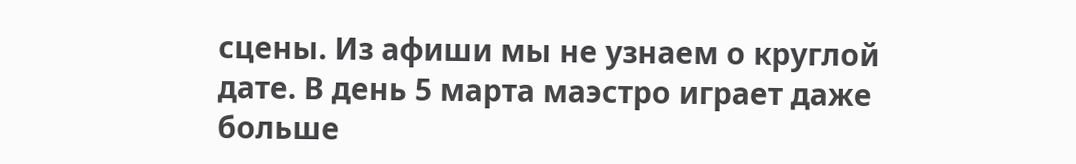сцены. Из афиши мы не узнаем о круглой дате. В день 5 марта маэстро играет даже больше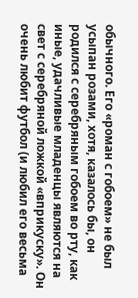обычного. Его «роман с гобоем» не был усыпан розами, хотя, казалось бы, он родился с серебряным гобоем во рту, как иные, удачливые младенцы являются на свет с серебряной ложкой «вприкуску». Он очень любит футбол (и любил его весьма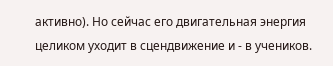активно). Но сейчас его двигательная энергия целиком уходит в сцендвижение и - в учеников.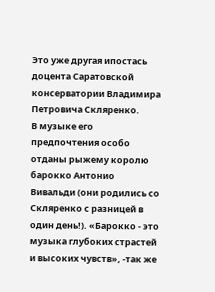Это уже другая ипостась доцента Саратовской консерватории Владимира Петровича Скляренко.
В музыке его предпочтения особо отданы рыжему королю барокко Антонио Вивальди (они родились со Скляренко с разницей в один день!). «Барокко - это музыка глубоких страстей и высоких чувств», -так же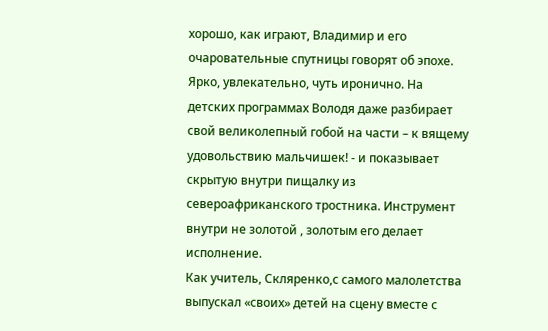хорошо, как играют, Владимир и его очаровательные спутницы говорят об эпохе. Ярко, увлекательно, чуть иронично. На детских программах Володя даже разбирает свой великолепный гобой на части – к вящему удовольствию мальчишек! - и показывает скрытую внутри пищалку из североафриканского тростника. Инструмент внутри не золотой , золотым его делает исполнение.
Как учитель, Скляренко,с самого малолетства выпускал «своих» детей на сцену вместе с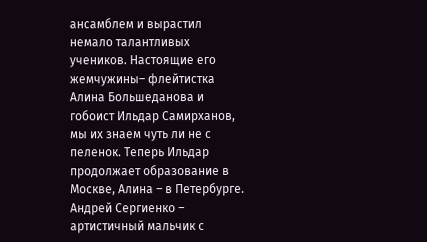ансамблем и вырастил немало талантливых учеников. Настоящие его жемчужины– флейтистка Алина Большеданова и гобоист Ильдар Самирханов, мы их знаем чуть ли не с пеленок. Теперь Ильдар продолжает образование в Москве, Алина – в Петербурге. Андрей Сергиенко – артистичный мальчик с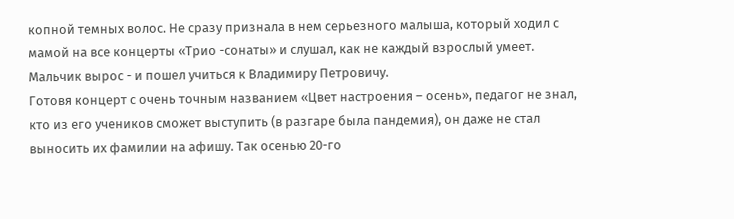копной темных волос. Не сразу признала в нем серьезного малыша, который ходил с мамой на все концерты «Трио -сонаты» и слушал, как не каждый взрослый умеет. Мальчик вырос - и пошел учиться к Владимиру Петровичу.
Готовя концерт с очень точным названием «Цвет настроения – осень», педагог не знал, кто из его учеников сможет выступить (в разгаре была пандемия), он даже не стал выносить их фамилии на афишу. Так осенью 20-го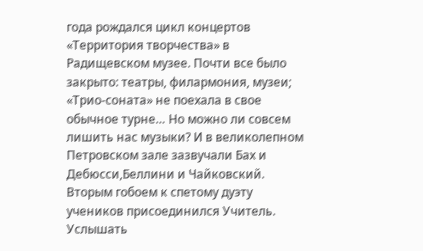года рождался цикл концертов «Территория творчества» в Радищевском музее. Почти все было закрыто: театры, филармония, музеи; «Трио-соната» не поехала в свое обычное турне… Но можно ли совсем лишить нас музыки? И в великолепном Петровском зале зазвучали Бах и Дебюсси,Беллини и Чайковский. Вторым гобоем к спетому дуэту учеников присоединился Учитель. Услышать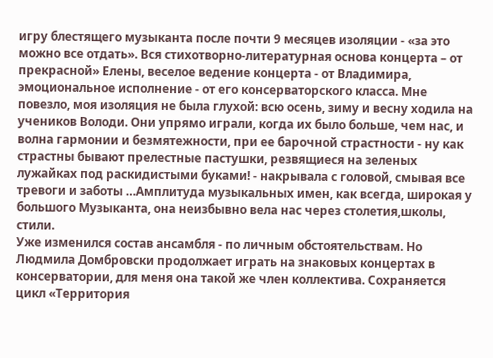игру блестящего музыканта после почти 9 месяцев изоляции - «за это можно все отдать». Вся стихотворно-литературная основа концерта – от прекрасной» Елены, веселое ведение концерта - от Владимира, эмоциональное исполнение - от его консерваторского класса. Мне повезло, моя изоляция не была глухой: всю осень, зиму и весну ходила на учеников Володи. Они упрямо играли, когда их было больше, чем нас, и волна гармонии и безмятежности, при ее барочной страстности - ну как страстны бывают прелестные пастушки, резвящиеся на зеленых лужайках под раскидистыми буками! - накрывала с головой, смывая все тревоги и заботы …Амплитуда музыкальных имен, как всегда, широкая у большого Музыканта, она неизбывно вела нас через столетия,школы, стили.
Уже изменился состав ансамбля - по личным обстоятельствам. Но Людмила Домбровски продолжает играть на знаковых концертах в консерватории, для меня она такой же член коллектива. Сохраняется цикл «Территория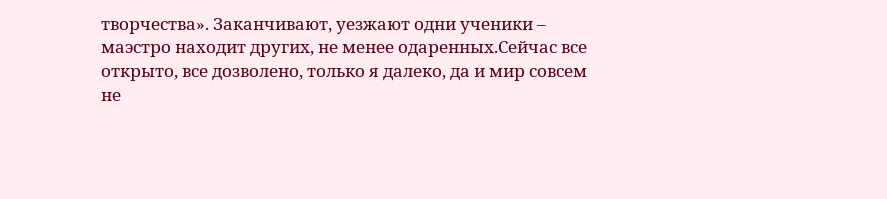творчества». Заканчивают, уезжают одни ученики – маэстро находит других, не менее одаренных.Сейчас все открыто, все дозволено, только я далеко, да и мир совсем не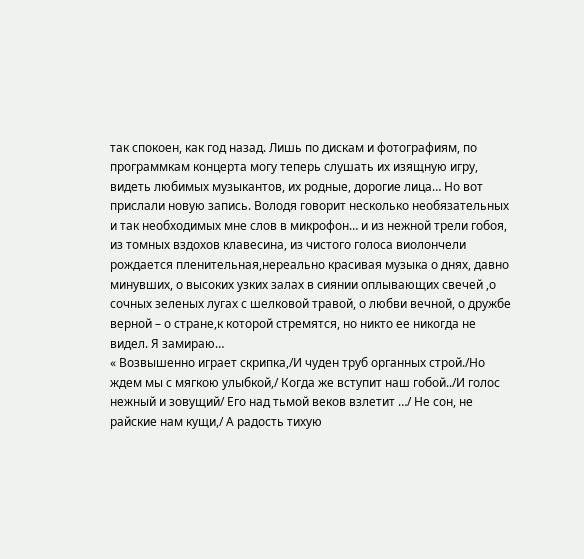так спокоен, как год назад. Лишь по дискам и фотографиям, по программкам концерта могу теперь слушать их изящную игру, видеть любимых музыкантов, их родные, дорогие лица… Но вот прислали новую запись. Володя говорит несколько необязательных и так необходимых мне слов в микрофон… и из нежной трели гобоя, из томных вздохов клавесина, из чистого голоса виолончели рождается пленительная,нереально красивая музыка о днях, давно минувших, о высоких узких залах в сиянии оплывающих свечей ,о сочных зеленых лугах с шелковой травой, о любви вечной, о дружбе верной – о стране,к которой стремятся, но никто ее никогда не видел. Я замираю…
« Возвышенно играет скрипка,/И чуден труб органных строй./Но ждем мы с мягкою улыбкой,/ Когда же вступит наш гобой../И голос нежный и зовущий/ Его над тьмой веков взлетит …/ Не сон, не райские нам кущи,/ А радость тихую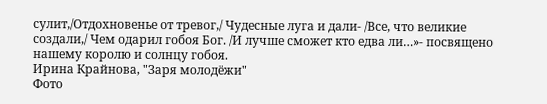сулит,/Отдохновенье от тревог,/ Чудесные луга и дали- /Все, что великие создали,/ Чем одарил гобоя Бог. /И лучше сможет кто едва ли…»- посвящено нашему королю и солнцу гобоя.
Ирина Крайнова, "Заря молодёжи"
Фото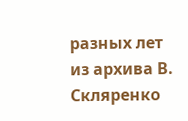разных лет из архива В. Скляренко